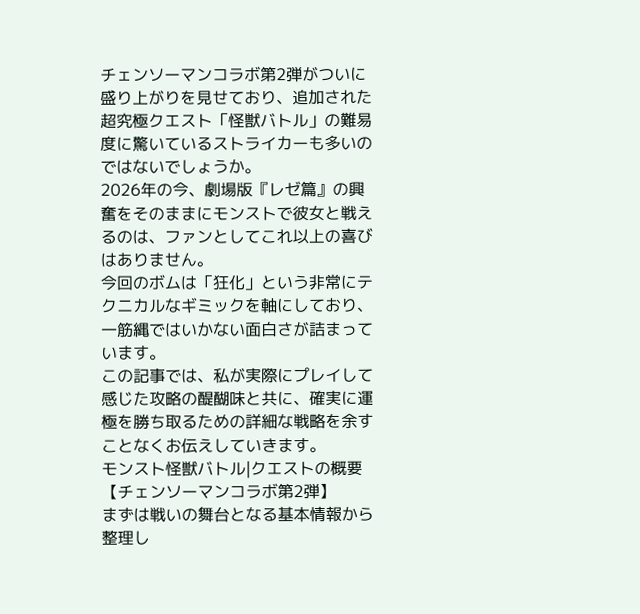チェンソーマンコラボ第2弾がついに盛り上がりを見せており、追加された超究極クエスト「怪獣バトル」の難易度に驚いているストライカーも多いのではないでしょうか。
2026年の今、劇場版『レゼ篇』の興奮をそのままにモンストで彼女と戦えるのは、ファンとしてこれ以上の喜びはありません。
今回のボムは「狂化」という非常にテクニカルなギミックを軸にしており、一筋縄ではいかない面白さが詰まっています。
この記事では、私が実際にプレイして感じた攻略の醍醐味と共に、確実に運極を勝ち取るための詳細な戦略を余すことなくお伝えしていきます。
モンスト怪獣バトル|クエストの概要【チェンソーマンコラボ第2弾】
まずは戦いの舞台となる基本情報から整理し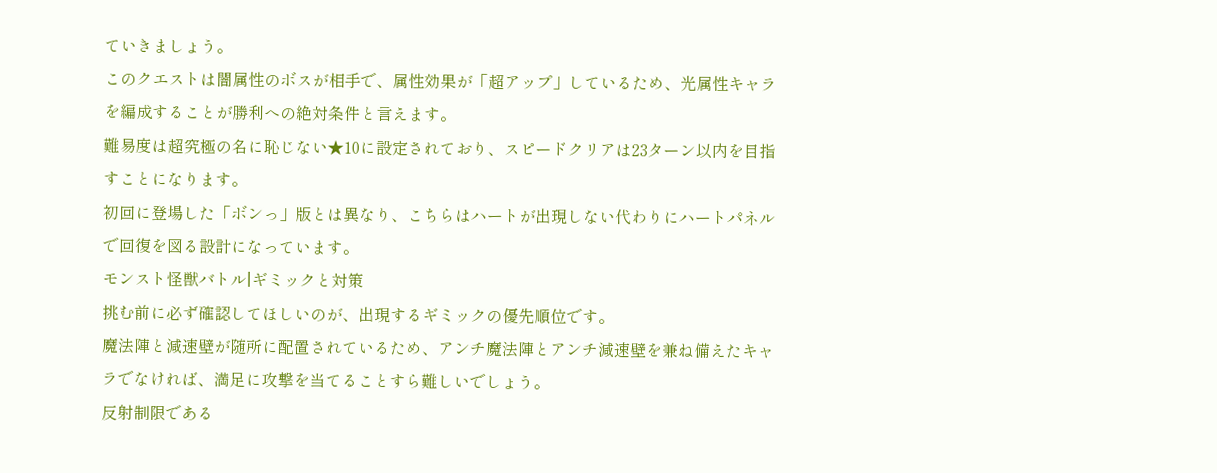ていきましょう。
このクエストは闇属性のボスが相手で、属性効果が「超アップ」しているため、光属性キャラを編成することが勝利への絶対条件と言えます。
難易度は超究極の名に恥じない★10に設定されており、スピードクリアは23ターン以内を目指すことになります。
初回に登場した「ボンっ」版とは異なり、こちらはハートが出現しない代わりにハートパネルで回復を図る設計になっています。
モンスト怪獣バトル|ギミックと対策
挑む前に必ず確認してほしいのが、出現するギミックの優先順位です。
魔法陣と減速壁が随所に配置されているため、アンチ魔法陣とアンチ減速壁を兼ね備えたキャラでなければ、満足に攻撃を当てることすら難しいでしょう。
反射制限である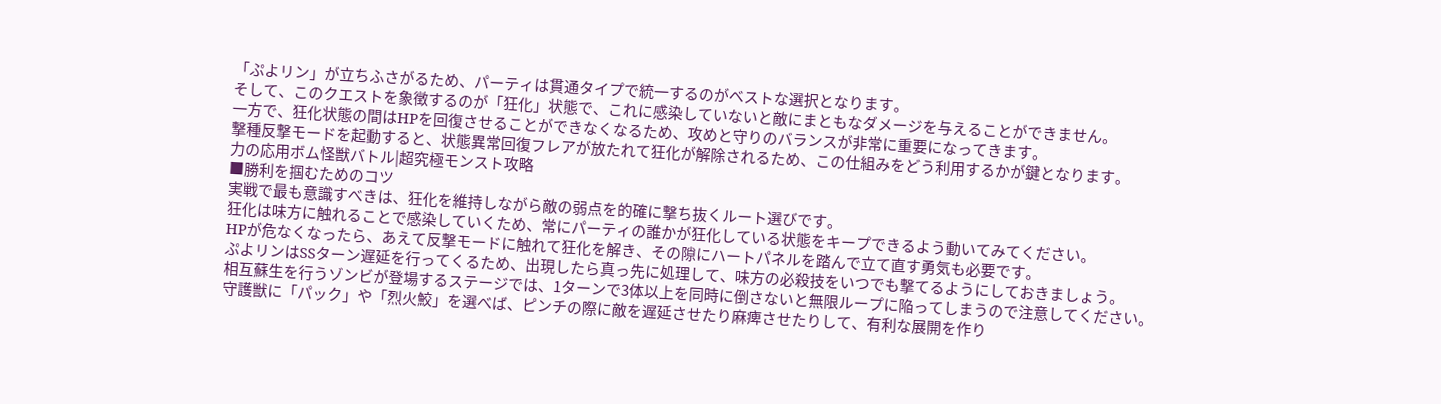「ぷよリン」が立ちふさがるため、パーティは貫通タイプで統一するのがベストな選択となります。
そして、このクエストを象徴するのが「狂化」状態で、これに感染していないと敵にまともなダメージを与えることができません。
一方で、狂化状態の間はHPを回復させることができなくなるため、攻めと守りのバランスが非常に重要になってきます。
撃種反撃モードを起動すると、状態異常回復フレアが放たれて狂化が解除されるため、この仕組みをどう利用するかが鍵となります。
力の応用ボム怪獣バトル|超究極モンスト攻略
■勝利を掴むためのコツ
実戦で最も意識すべきは、狂化を維持しながら敵の弱点を的確に撃ち抜くルート選びです。
狂化は味方に触れることで感染していくため、常にパーティの誰かが狂化している状態をキープできるよう動いてみてください。
HPが危なくなったら、あえて反撃モードに触れて狂化を解き、その隙にハートパネルを踏んで立て直す勇気も必要です。
ぷよリンはSSターン遅延を行ってくるため、出現したら真っ先に処理して、味方の必殺技をいつでも撃てるようにしておきましょう。
相互蘇生を行うゾンビが登場するステージでは、1ターンで3体以上を同時に倒さないと無限ループに陥ってしまうので注意してください。
守護獣に「パック」や「烈火鮫」を選べば、ピンチの際に敵を遅延させたり麻痺させたりして、有利な展開を作り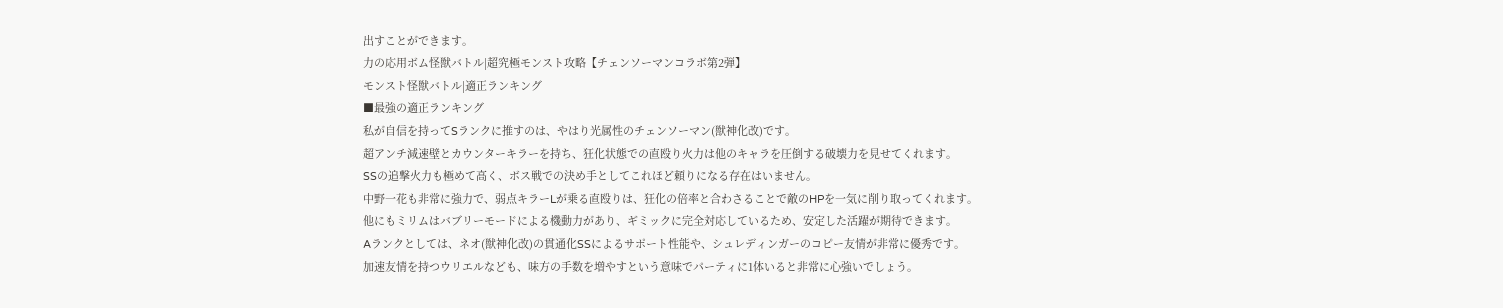出すことができます。
力の応用ボム怪獣バトル|超究極モンスト攻略【チェンソーマンコラボ第2弾】
モンスト怪獣バトル|適正ランキング
■最強の適正ランキング
私が自信を持ってSランクに推すのは、やはり光属性のチェンソーマン(獣神化改)です。
超アンチ減速壁とカウンターキラーを持ち、狂化状態での直殴り火力は他のキャラを圧倒する破壊力を見せてくれます。
SSの追撃火力も極めて高く、ボス戦での決め手としてこれほど頼りになる存在はいません。
中野一花も非常に強力で、弱点キラーLが乗る直殴りは、狂化の倍率と合わさることで敵のHPを一気に削り取ってくれます。
他にもミリムはバブリーモードによる機動力があり、ギミックに完全対応しているため、安定した活躍が期待できます。
Aランクとしては、ネオ(獣神化改)の貫通化SSによるサポート性能や、シュレディンガーのコピー友情が非常に優秀です。
加速友情を持つウリエルなども、味方の手数を増やすという意味でパーティに1体いると非常に心強いでしょう。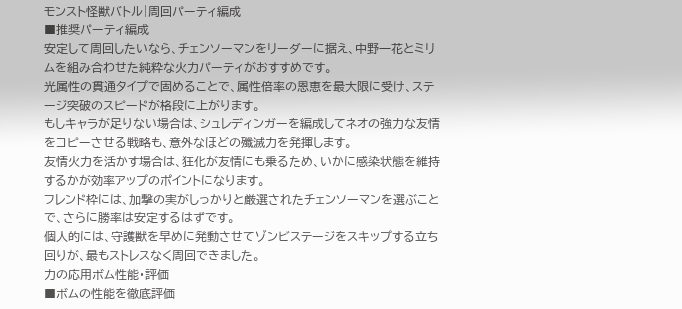モンスト怪獣バトル|周回パーティ編成
■推奨パーティ編成
安定して周回したいなら、チェンソーマンをリーダーに据え、中野一花とミリムを組み合わせた純粋な火力パーティがおすすめです。
光属性の貫通タイプで固めることで、属性倍率の恩恵を最大限に受け、ステージ突破のスピードが格段に上がります。
もしキャラが足りない場合は、シュレディンガーを編成してネオの強力な友情をコピーさせる戦略も、意外なほどの殲滅力を発揮します。
友情火力を活かす場合は、狂化が友情にも乗るため、いかに感染状態を維持するかが効率アップのポイントになります。
フレンド枠には、加撃の実がしっかりと厳選されたチェンソーマンを選ぶことで、さらに勝率は安定するはずです。
個人的には、守護獣を早めに発動させてゾンビステージをスキップする立ち回りが、最もストレスなく周回できました。
力の応用ボム性能・評価
■ボムの性能を徹底評価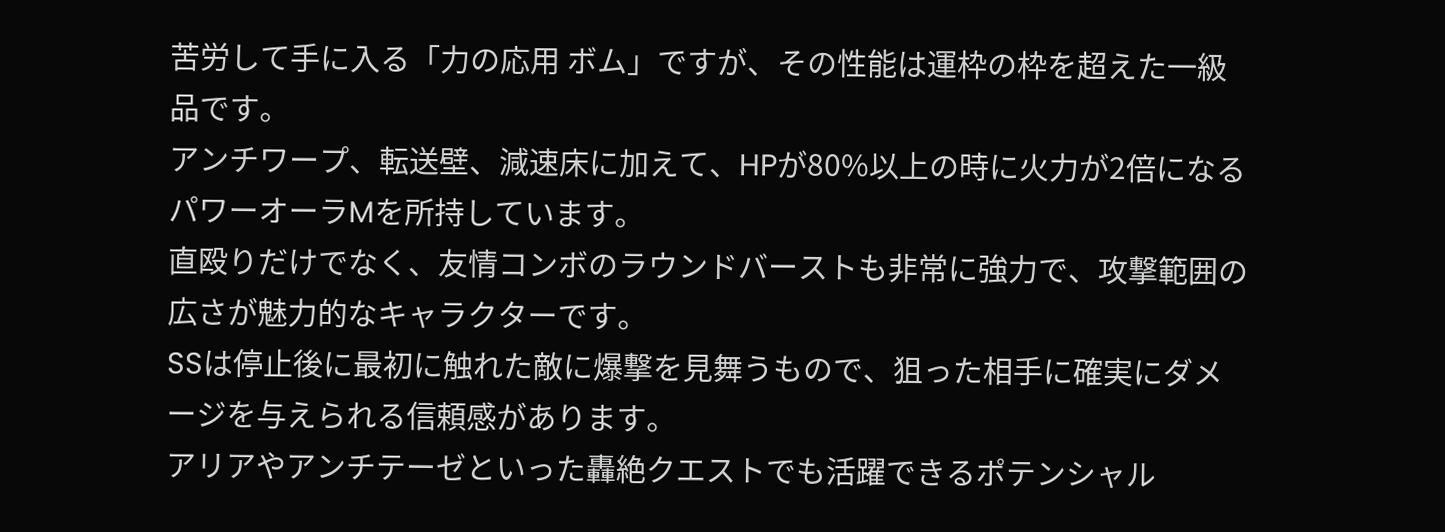苦労して手に入る「力の応用 ボム」ですが、その性能は運枠の枠を超えた一級品です。
アンチワープ、転送壁、減速床に加えて、HPが80%以上の時に火力が2倍になるパワーオーラMを所持しています。
直殴りだけでなく、友情コンボのラウンドバーストも非常に強力で、攻撃範囲の広さが魅力的なキャラクターです。
SSは停止後に最初に触れた敵に爆撃を見舞うもので、狙った相手に確実にダメージを与えられる信頼感があります。
アリアやアンチテーゼといった轟絶クエストでも活躍できるポテンシャル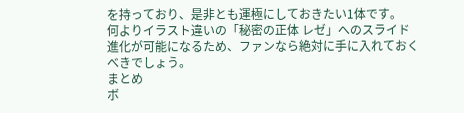を持っており、是非とも運極にしておきたい1体です。
何よりイラスト違いの「秘密の正体 レゼ」へのスライド進化が可能になるため、ファンなら絶対に手に入れておくべきでしょう。
まとめ
ボ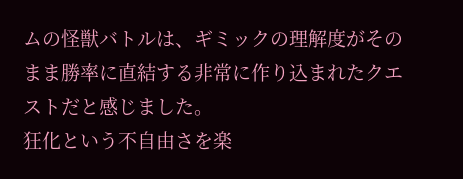ムの怪獣バトルは、ギミックの理解度がそのまま勝率に直結する非常に作り込まれたクエストだと感じました。
狂化という不自由さを楽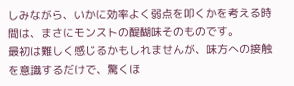しみながら、いかに効率よく弱点を叩くかを考える時間は、まさにモンストの醍醐味そのものです。
最初は難しく感じるかもしれませんが、味方への接触を意識するだけで、驚くほ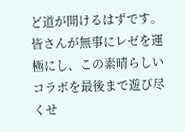ど道が開けるはずです。
皆さんが無事にレゼを運極にし、この素晴らしいコラボを最後まで遊び尽くせ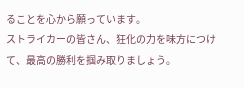ることを心から願っています。
ストライカーの皆さん、狂化の力を味方につけて、最高の勝利を掴み取りましょう。